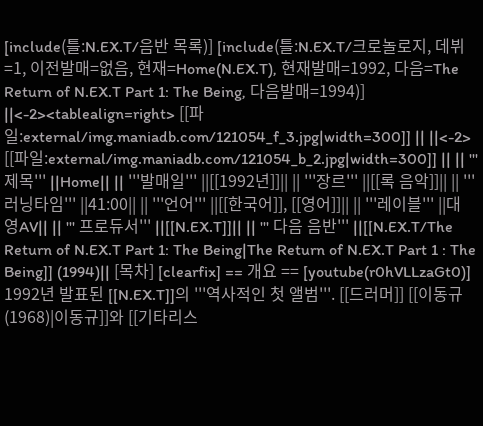[include(틀:N.EX.T/음반 목록)] [include(틀:N.EX.T/크로놀로지, 데뷔=1, 이전발매=없음, 현재=Home(N.EX.T), 현재발매=1992, 다음=The Return of N.EX.T Part 1: The Being, 다음발매=1994)] ||<-2><tablealign=right> [[파일:external/img.maniadb.com/121054_f_3.jpg|width=300]] || ||<-2> [[파일:external/img.maniadb.com/121054_b_2.jpg|width=300]] || || '''제목''' ||Home|| || '''발매일''' ||[[1992년]]|| || '''장르''' ||[[록 음악]]|| || '''러닝타임''' ||41:00|| || '''언어''' ||[[한국어]], [[영어]]|| || '''레이블''' ||대영AV|| || ''' 프로듀서''' ||[[N.EX.T]]|| || ''' 다음 음반''' ||[[N.EX.T/The Return of N.EX.T Part 1: The Being|The Return of N.EX.T Part 1 : The Being]] (1994)|| [목차] [clearfix] == 개요 == [youtube(r0hVLLzaGt0)] 1992년 발표된 [[N.EX.T]]의 '''역사적인 첫 앨범'''. [[드러머]] [[이동규(1968)|이동규]]와 [[기타리스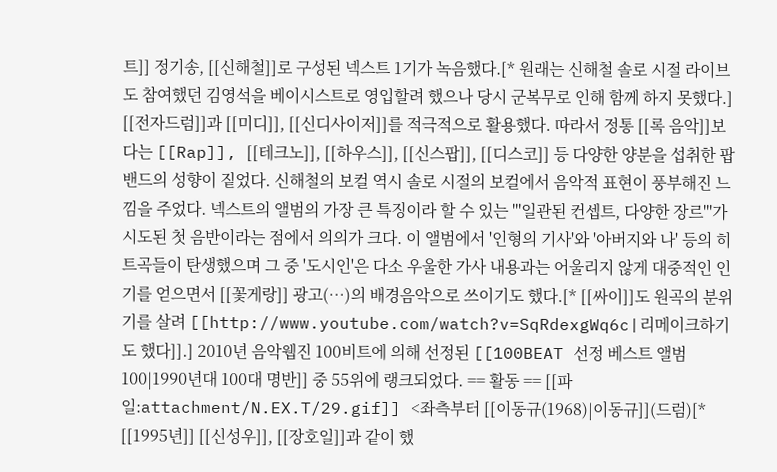트]] 정기송, [[신해철]]로 구성된 넥스트 1기가 녹음했다.[* 원래는 신해철 솔로 시절 라이브도 참여했던 김영석을 베이시스트로 영입할려 했으나 당시 군복무로 인해 함께 하지 못했다.] [[전자드럼]]과 [[미디]], [[신디사이저]]를 적극적으로 활용했다. 따라서 정통 [[록 음악]]보다는 [[Rap]], [[테크노]], [[하우스]], [[신스팝]], [[디스코]] 등 다양한 양분을 섭취한 팝 밴드의 성향이 짙었다. 신해철의 보컬 역시 솔로 시절의 보컬에서 음악적 표현이 풍부해진 느낌을 주었다. 넥스트의 앨범의 가장 큰 특징이라 할 수 있는 '''일관된 컨셉트, 다양한 장르'''가 시도된 첫 음반이라는 점에서 의의가 크다. 이 앨범에서 '인형의 기사'와 '아버지와 나' 등의 히트곡들이 탄생했으며 그 중 '도시인'은 다소 우울한 가사 내용과는 어울리지 않게 대중적인 인기를 얻으면서 [[꽃게랑]] 광고(…)의 배경음악으로 쓰이기도 했다.[* [[싸이]]도 원곡의 분위기를 살려 [[http://www.youtube.com/watch?v=SqRdexgWq6c|리메이크하기도 했다]].] 2010년 음악웹진 100비트에 의해 선정된 [[100BEAT 선정 베스트 앨범 100|1990년대 100대 명반]] 중 55위에 랭크되었다. == 활동 == [[파일:attachment/N.EX.T/29.gif]] <좌측부터 [[이동규(1968)|이동규]](드럼)[* [[1995년]] [[신성우]], [[장호일]]과 같이 했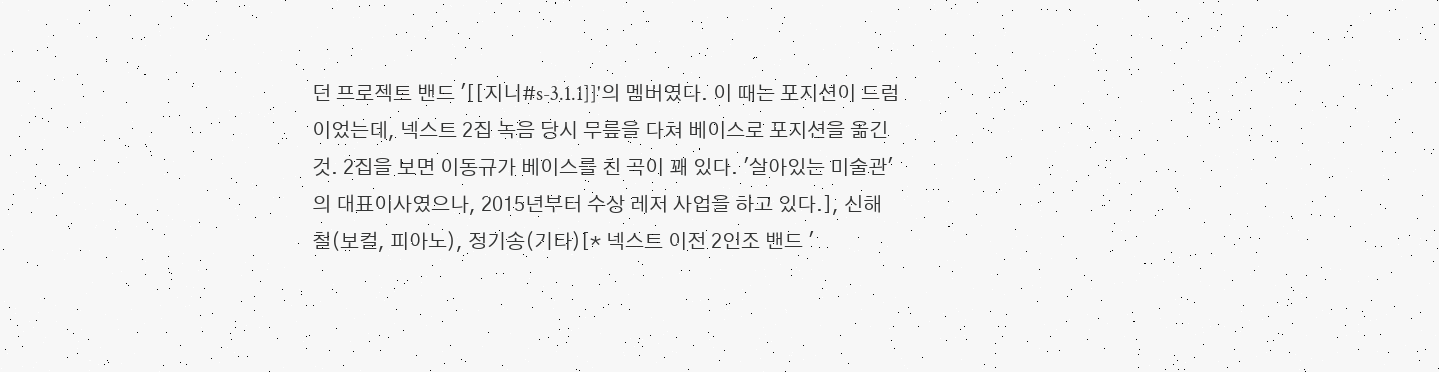던 프로젝트 밴드 '[[지니#s-3.1.1]]'의 멤버였다. 이 때는 포지션이 드럼이었는데, 넥스트 2집 녹음 당시 무릎을 다쳐 베이스로 포지션을 옮긴 것. 2집을 보면 이동규가 베이스를 친 곡이 꽤 있다. '살아있는 미술관'의 대표이사였으나, 2015년부터 수상 레저 사업을 하고 있다.], 신해철(보컬, 피아노), 정기송(기타)[* 넥스트 이전 2인조 밴드 '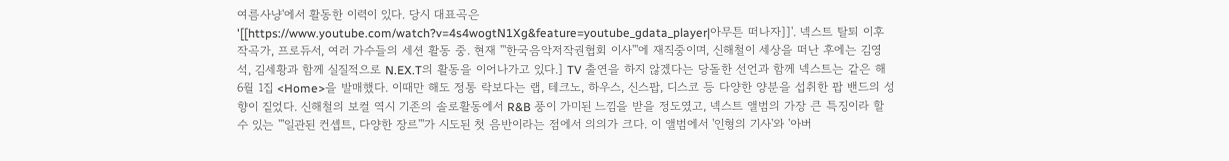여름사냥'에서 활동한 이력이 있다. 당시 대표곡은 '[[https://www.youtube.com/watch?v=4s4wogtN1Xg&feature=youtube_gdata_player|아무튼 떠나자]]'. 넥스트 탈퇴 이후 작곡가, 프로듀서, 여러 가수들의 세션 활동 중. 현재 '''한국음악저작권협회 이사'''에 재직중이며, 신해철이 세상을 떠난 후에는 김영석, 김세황과 함께 실질적으로 N.EX.T의 활동을 이어나가고 있다.] TV 출연을 하지 않겠다는 당돌한 선언과 함께 넥스트는 같은 해 6월 1집 <Home>을 발매했다. 이때만 해도 정통 락보다는 랩, 테크노, 하우스, 신스팝, 디스코 등 다양한 양분을 섭취한 팝 밴드의 성향이 짙었다. 신해철의 보컬 역시 기존의 솔로활동에서 R&B 풍이 가미된 느낌을 받을 정도였고, 넥스트 앨범의 가장 큰 특징이라 할 수 있는 '''일관된 컨셉트, 다양한 장르'''가 시도된 첫 음반이라는 점에서 의의가 크다. 이 앨범에서 '인형의 기사'와 '아버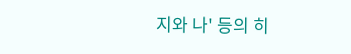지와 나' 등의 히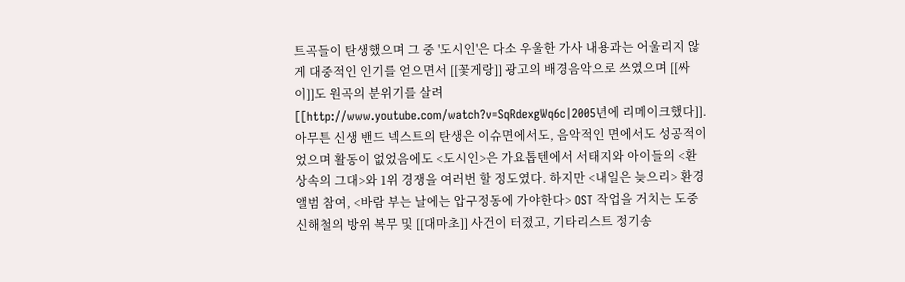트곡들이 탄생했으며 그 중 '도시인'은 다소 우울한 가사 내용과는 어울리지 않게 대중적인 인기를 얻으면서 [[꽃게랑]] 광고의 배경음악으로 쓰였으며 [[싸이]]도 원곡의 분위기를 살려 [[http://www.youtube.com/watch?v=SqRdexgWq6c|2005년에 리메이크했다]]. 아무튼 신생 밴드 넥스트의 탄생은 이슈면에서도, 음악적인 면에서도 성공적이었으며 활동이 없었음에도 <도시인>은 가요톱텐에서 서태지와 아이들의 <환상속의 그대>와 1위 경쟁을 여러번 할 정도였다. 하지만 <내일은 늦으리> 환경 앨범 참여, <바람 부는 날에는 압구정동에 가야한다> OST 작업을 거치는 도중 신해철의 방위 복무 및 [[대마초]] 사건이 터졌고, 기타리스트 정기송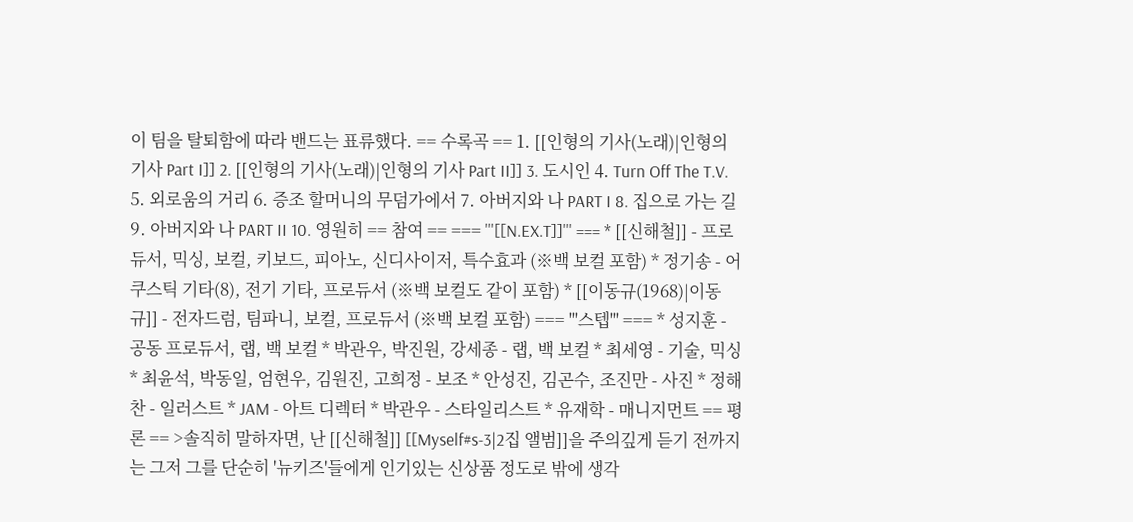이 팀을 탈퇴함에 따라 밴드는 표류했다. == 수록곡 == 1. [[인형의 기사(노래)|인형의 기사 Part I]] 2. [[인형의 기사(노래)|인형의 기사 Part II]] 3. 도시인 4. Turn Off The T.V. 5. 외로움의 거리 6. 증조 할머니의 무덤가에서 7. 아버지와 나 PART I 8. 집으로 가는 길 9. 아버지와 나 PART II 10. 영원히 == 참여 == === '''[[N.EX.T]]''' === * [[신해철]] - 프로듀서, 믹싱, 보컬, 키보드, 피아노, 신디사이저, 특수효과 (※백 보컬 포함) * 정기송 - 어쿠스틱 기타(8), 전기 기타, 프로듀서 (※백 보컬도 같이 포함) * [[이동규(1968)|이동규]] - 전자드럼, 팀파니, 보컬, 프로듀서 (※백 보컬 포함) === '''스텝''' === * 성지훈 - 공동 프로듀서, 랩, 백 보컬 * 박관우, 박진원, 강세종 - 랩, 백 보컬 * 최세영 - 기술, 믹싱 * 최윤석, 박동일, 엄현우, 김원진, 고희정 - 보조 * 안성진, 김곤수, 조진만 - 사진 * 정해찬 - 일러스트 * JAM - 아트 디렉터 * 박관우 - 스타일리스트 * 유재학 - 매니지먼트 == 평론 == >솔직히 말하자면, 난 [[신해철]] [[Myself#s-3|2집 앨범]]을 주의깊게 듣기 전까지는 그저 그를 단순히 '뉴키즈'들에게 인기있는 신상품 정도로 밖에 생각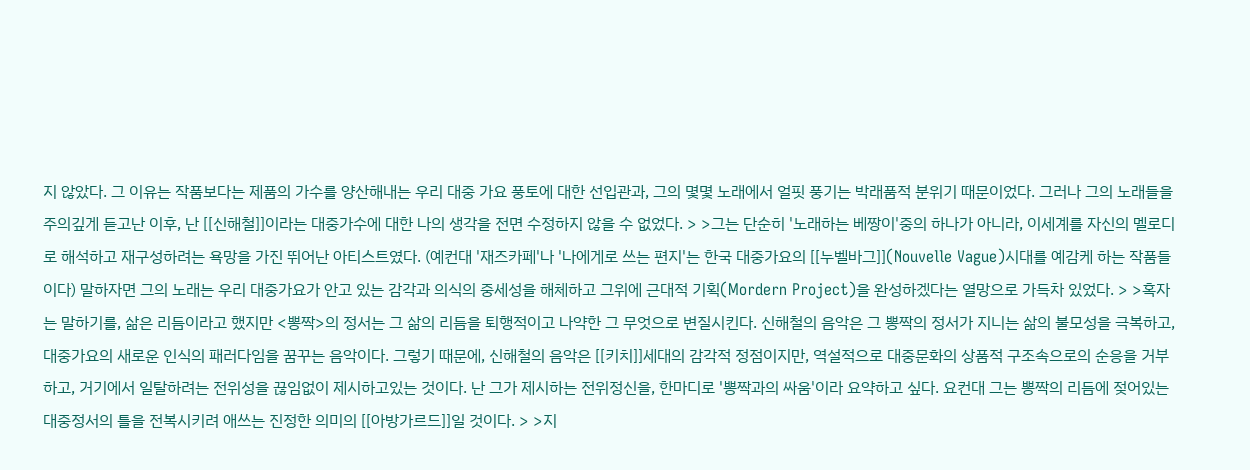지 않았다. 그 이유는 작품보다는 제품의 가수를 양산해내는 우리 대중 가요 풍토에 대한 선입관과, 그의 몇몇 노래에서 얼핏 풍기는 박래품적 분위기 때문이었다. 그러나 그의 노래들을 주의깊게 듣고난 이후, 난 [[신해철]]이라는 대중가수에 대한 나의 생각을 전면 수정하지 않을 수 없었다. > >그는 단순히 '노래하는 베짱이'중의 하나가 아니라, 이세계를 자신의 멜로디로 해석하고 재구성하려는 욕망을 가진 뛰어난 아티스트였다. (예컨대 '재즈카페'나 '나에게로 쓰는 편지'는 한국 대중가요의 [[누벨바그]](Nouvelle Vague)시대를 예감케 하는 작품들이다) 말하자면 그의 노래는 우리 대중가요가 안고 있는 감각과 의식의 중세성을 해체하고 그위에 근대적 기획(Mordern Project)을 완성하겠다는 열망으로 가득차 있었다. > >혹자는 말하기를, 삶은 리듬이라고 했지만 <뽕짝>의 정서는 그 삶의 리듬을 퇴행적이고 나약한 그 무엇으로 변질시킨다. 신해철의 음악은 그 뽕짝의 정서가 지니는 삶의 불모성을 극복하고, 대중가요의 새로운 인식의 패러다임을 꿈꾸는 음악이다. 그렇기 때문에, 신해철의 음악은 [[키치]]세대의 감각적 정점이지만, 역설적으로 대중문화의 상품적 구조속으로의 순응을 거부하고, 거기에서 일탈하려는 전위성을 끊임없이 제시하고있는 것이다. 난 그가 제시하는 전위정신을, 한마디로 '뽕짝과의 싸움'이라 요약하고 싶다. 요컨대 그는 뽕짝의 리듬에 젖어있는 대중정서의 틀을 전복시키려 애쓰는 진정한 의미의 [[아방가르드]]일 것이다. > >지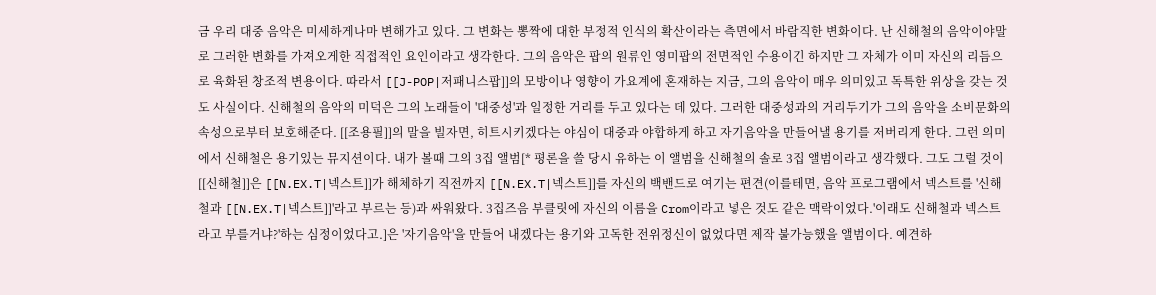금 우리 대중 음악은 미세하게나마 변해가고 있다. 그 변화는 뽕짝에 대한 부정적 인식의 확산이라는 측면에서 바람직한 변화이다. 난 신해철의 음악이야말로 그러한 변화를 가져오게한 직접적인 요인이라고 생각한다. 그의 음악은 팝의 원류인 영미팝의 전면적인 수용이긴 하지만 그 자체가 이미 자신의 리듬으로 육화된 창조적 변용이다. 따라서 [[J-POP|저패니스팝]]의 모방이나 영향이 가요계에 혼재하는 지금, 그의 음악이 매우 의미있고 독특한 위상을 갖는 것도 사실이다. 신해철의 음악의 미덕은 그의 노래들이 '대중성'과 일정한 거리를 두고 있다는 데 있다. 그러한 대중성과의 거리두기가 그의 음악을 소비문화의 속성으로부터 보호해준다. [[조용필]]의 말을 빌자면, 히트시키겠다는 야심이 대중과 야합하게 하고 자기음악을 만들어낼 용기를 저버리게 한다. 그런 의미에서 신해철은 용기있는 뮤지션이다. 내가 볼때 그의 3집 앨범[* 평론을 쓸 당시 유하는 이 앨범을 신해철의 솔로 3집 앨범이라고 생각했다. 그도 그럴 것이 [[신해철]]은 [[N.EX.T|넥스트]]가 해체하기 직전까지 [[N.EX.T|넥스트]]를 자신의 백밴드로 여기는 편견(이를테면, 음악 프로그램에서 넥스트를 '신해철과 [[N.EX.T|넥스트]]'라고 부르는 등)과 싸워왔다. 3집즈음 부클릿에 자신의 이름을 Crom이라고 넣은 것도 같은 맥락이었다.'이래도 신해철과 넥스트라고 부를거냐?'하는 심정이었다고.]은 '자기음악'을 만들어 내겠다는 용기와 고독한 전위정신이 없었다면 제작 불가능했을 앨범이다. 예견하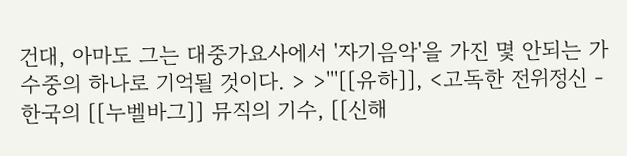건대, 아마도 그는 대중가요사에서 '자기음악'을 가진 몇 안되는 가수중의 하나로 기억될 것이다. > >'''[[유하]], <고독한 전위정신 - 한국의 [[누벨바그]] 뮤직의 기수, [[신해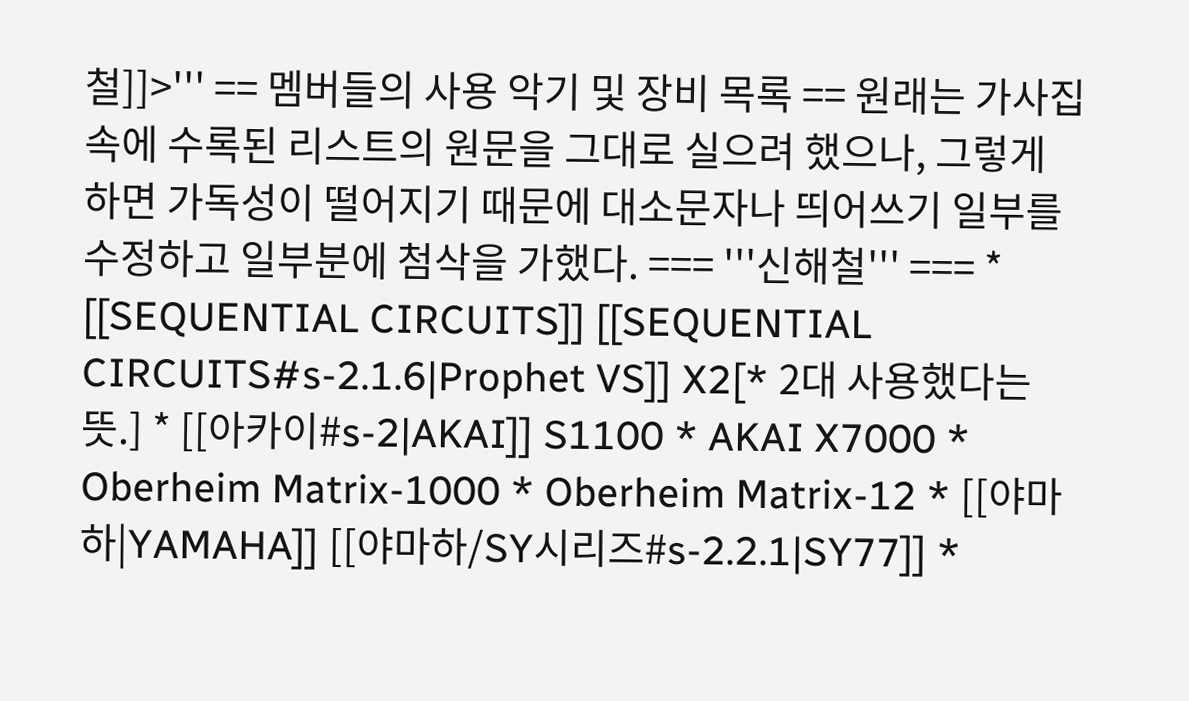철]]>''' == 멤버들의 사용 악기 및 장비 목록 == 원래는 가사집 속에 수록된 리스트의 원문을 그대로 실으려 했으나, 그렇게 하면 가독성이 떨어지기 때문에 대소문자나 띄어쓰기 일부를 수정하고 일부분에 첨삭을 가했다. === '''신해철''' === * [[SEQUENTIAL CIRCUITS]] [[SEQUENTIAL CIRCUITS#s-2.1.6|Prophet VS]] X2[* 2대 사용했다는 뜻.] * [[아카이#s-2|AKAI]] S1100 * AKAI X7000 * Oberheim Matrix-1000 * Oberheim Matrix-12 * [[야마하|YAMAHA]] [[야마하/SY시리즈#s-2.2.1|SY77]] *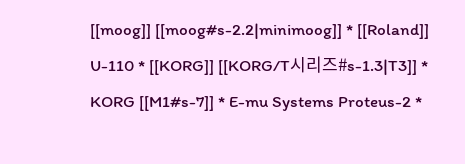[[moog]] [[moog#s-2.2|minimoog]] * [[Roland]] U-110 * [[KORG]] [[KORG/T시리즈#s-1.3|T3]] * KORG [[M1#s-7]] * E-mu Systems Proteus-2 *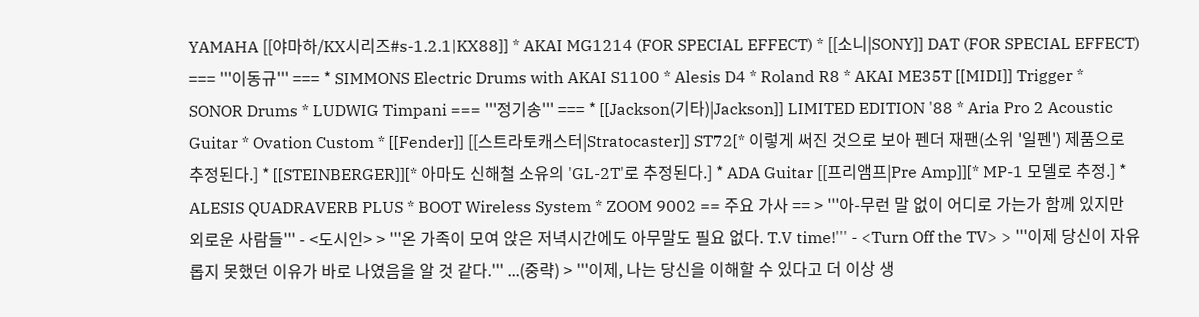YAMAHA [[야마하/KX시리즈#s-1.2.1|KX88]] * AKAI MG1214 (FOR SPECIAL EFFECT) * [[소니|SONY]] DAT (FOR SPECIAL EFFECT) === '''이동규''' === * SIMMONS Electric Drums with AKAI S1100 * Alesis D4 * Roland R8 * AKAI ME35T [[MIDI]] Trigger * SONOR Drums * LUDWIG Timpani === '''정기송''' === * [[Jackson(기타)|Jackson]] LIMITED EDITION '88 * Aria Pro 2 Acoustic Guitar * Ovation Custom * [[Fender]] [[스트라토캐스터|Stratocaster]] ST72[* 이렇게 써진 것으로 보아 펜더 재팬(소위 '일펜') 제품으로 추정된다.] * [[STEINBERGER]][* 아마도 신해철 소유의 'GL-2T'로 추정된다.] * ADA Guitar [[프리앰프|Pre Amp]][* MP-1 모델로 추정.] * ALESIS QUADRAVERB PLUS * BOOT Wireless System * ZOOM 9002 == 주요 가사 == > '''아-무런 말 없이 어디로 가는가 함께 있지만 외로운 사람들''' - <도시인> > '''온 가족이 모여 앉은 저녁시간에도 아무말도 필요 없다. T.V time!''' - <Turn Off the TV> > '''이제 당신이 자유롭지 못했던 이유가 바로 나였음을 알 것 같다.''' ...(중략) > '''이제, 나는 당신을 이해할 수 있다고 더 이상 생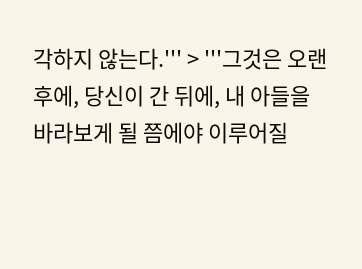각하지 않는다.''' > '''그것은 오랜 후에, 당신이 간 뒤에, 내 아들을 바라보게 될 쯤에야 이루어질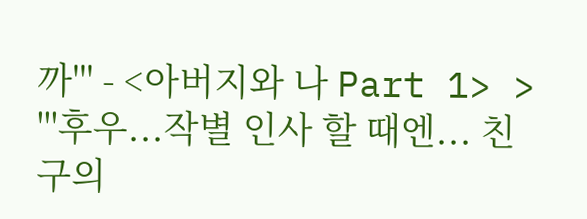까''' - <아버지와 나 Part 1> > '''후우...작별 인사 할 때엔... 친구의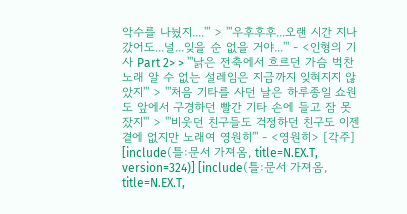악수를 나눴지....''' > '''우후후후...오랜 시간 지나 갔어도...널...잊을 순 없을 거야...''' - <인형의 기사 Part 2> > '''낡은 전축에서 흐르던 가슴 벅찬 노래 알 수 없는 설레임은 지금까지 잊혀지지 않았지''' > '''처음 기타를 사던 날은 하루종일 쇼원도 앞에서 구경하던 빨간 기타 손에 들고 잠 못 잤지''' > '''비웃던 친구들도 걱정하던 친구도 이젠 곁에 없지만 노래여 영원히''' - <영원히> [각주] [include(틀:문서 가져옴, title=N.EX.T, version=324)] [include(틀:문서 가져옴, title=N.EX.T,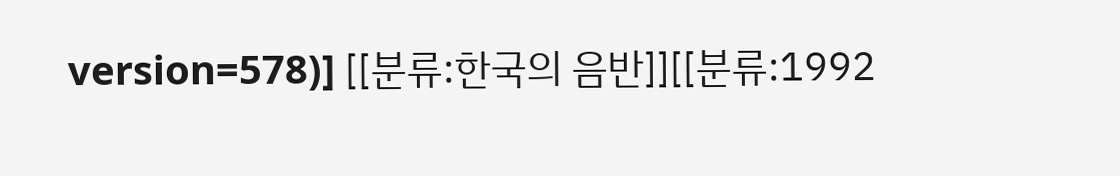version=578)] [[분류:한국의 음반]][[분류:1992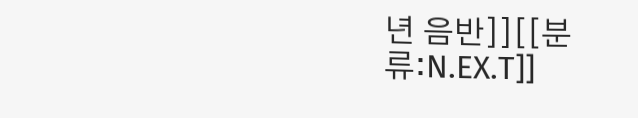년 음반]][[분류:N.EX.T]]